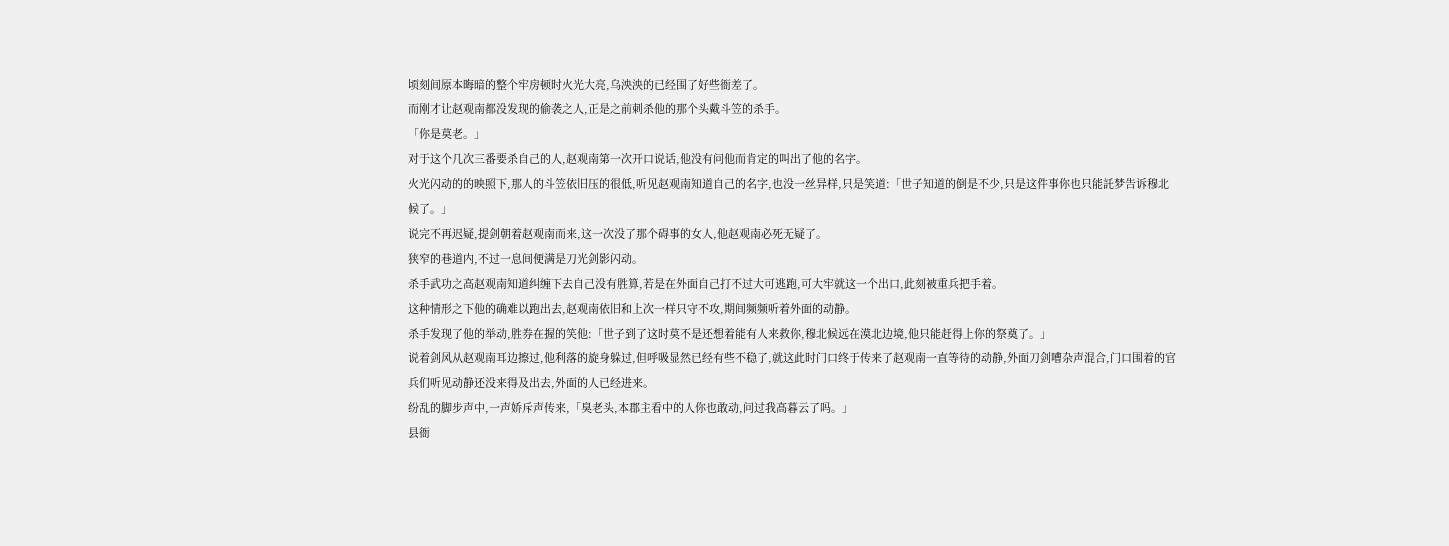顷刻间原本晦暗的整个牢房顿时火光大亮,乌泱泱的已经围了好些衙差了。
而刚才让赵观南都没发现的偷袭之人,正是之前刺杀他的那个头戴斗笠的杀手。
「你是莫老。」
对于这个几次三番要杀自己的人,赵观南第一次开口说话,他没有问他而肯定的叫出了他的名字。
火光闪动的的映照下,那人的斗笠依旧压的很低,听见赵观南知道自己的名字,也没一丝异样,只是笑道:「世子知道的倒是不少,只是这件事你也只能託梦告诉穆北候了。」
说完不再迟疑,提剑朝着赵观南而来,这一次没了那个碍事的女人,他赵观南必死无疑了。
狭窄的巷道内,不过一息间便满是刀光剑影闪动。
杀手武功之高赵观南知道纠缠下去自己没有胜算,若是在外面自己打不过大可逃跑,可大牢就这一个出口,此刻被重兵把手着。
这种情形之下他的确难以跑出去,赵观南依旧和上次一样只守不攻,期间频频听着外面的动静。
杀手发现了他的举动,胜券在握的笑他:「世子到了这时莫不是还想着能有人来救你,穆北候远在漠北边境,他只能赶得上你的祭奠了。」
说着剑风从赵观南耳边擦过,他利落的旋身躲过,但呼吸显然已经有些不稳了,就这此时门口终于传来了赵观南一直等待的动静,外面刀剑嘈杂声混合,门口围着的官兵们听见动静还没来得及出去,外面的人已经进来。
纷乱的脚步声中,一声娇斥声传来,「臭老头,本郡主看中的人你也敢动,问过我高暮云了吗。」
县衙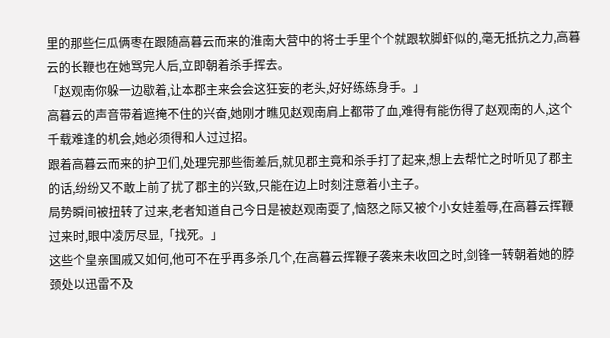里的那些仨瓜俩枣在跟随高暮云而来的淮南大营中的将士手里个个就跟软脚虾似的,毫无抵抗之力,高暮云的长鞭也在她骂完人后,立即朝着杀手挥去。
「赵观南你躲一边歇着,让本郡主来会会这狂妄的老头,好好练练身手。」
高暮云的声音带着遮掩不住的兴奋,她刚才瞧见赵观南肩上都带了血,难得有能伤得了赵观南的人,这个千载难逢的机会,她必须得和人过过招。
跟着高暮云而来的护卫们,处理完那些衙差后,就见郡主竟和杀手打了起来,想上去帮忙之时听见了郡主的话,纷纷又不敢上前了扰了郡主的兴致,只能在边上时刻注意着小主子。
局势瞬间被扭转了过来,老者知道自己今日是被赵观南耍了,恼怒之际又被个小女娃羞辱,在高暮云挥鞭过来时,眼中凌厉尽显,「找死。」
这些个皇亲国戚又如何,他可不在乎再多杀几个,在高暮云挥鞭子袭来未收回之时,剑锋一转朝着她的脖颈处以迅雷不及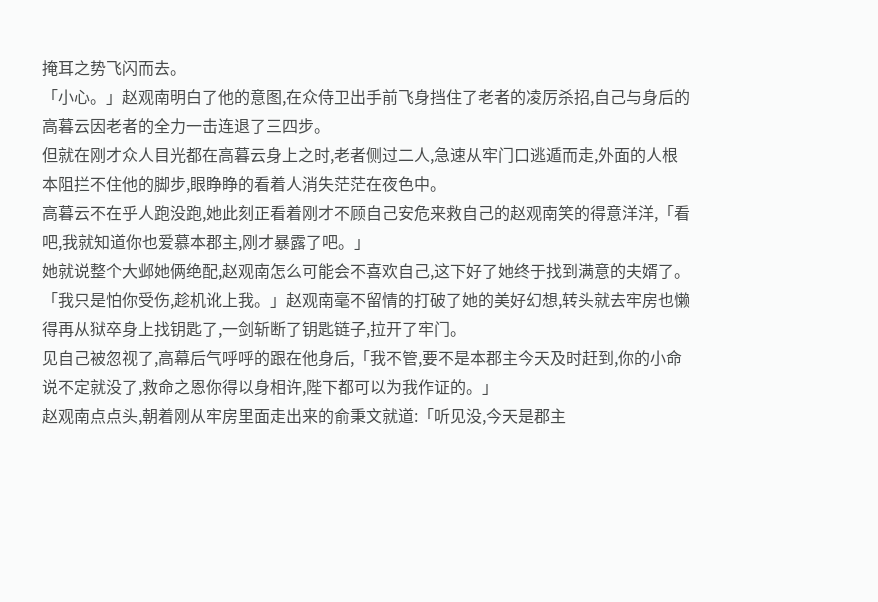掩耳之势飞闪而去。
「小心。」赵观南明白了他的意图,在众侍卫出手前飞身挡住了老者的凌厉杀招,自己与身后的高暮云因老者的全力一击连退了三四步。
但就在刚才众人目光都在高暮云身上之时,老者侧过二人,急速从牢门口逃遁而走,外面的人根本阻拦不住他的脚步,眼睁睁的看着人消失茫茫在夜色中。
高暮云不在乎人跑没跑,她此刻正看着刚才不顾自己安危来救自己的赵观南笑的得意洋洋,「看吧,我就知道你也爱慕本郡主,刚才暴露了吧。」
她就说整个大邺她俩绝配,赵观南怎么可能会不喜欢自己,这下好了她终于找到满意的夫婿了。
「我只是怕你受伤,趁机讹上我。」赵观南毫不留情的打破了她的美好幻想,转头就去牢房也懒得再从狱卒身上找钥匙了,一剑斩断了钥匙链子,拉开了牢门。
见自己被忽视了,高幕后气呼呼的跟在他身后,「我不管,要不是本郡主今天及时赶到,你的小命说不定就没了,救命之恩你得以身相许,陛下都可以为我作证的。」
赵观南点点头,朝着刚从牢房里面走出来的俞秉文就道:「听见没,今天是郡主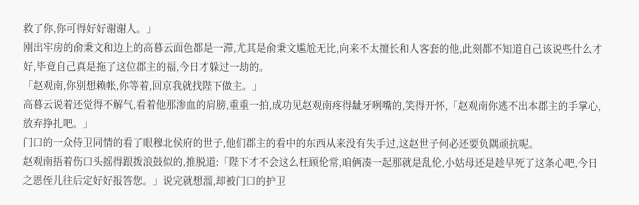救了你,你可得好好谢谢人。」
刚出牢房的俞秉文和边上的高暮云面色都是一滞,尤其是俞秉文尴尬无比,向来不太擅长和人客套的他,此刻都不知道自己该说些什么才好,毕竟自己真是拖了这位郡主的福,今日才躲过一劫的。
「赵观南,你别想赖帐,你等着,回京我就找陛下做主。」
高暮云说着还觉得不解气,看着他那渗血的肩膀,重重一拍,成功见赵观南疼得龇牙咧嘴的,笑得开怀,「赵观南你逃不出本郡主的手掌心,放弃挣扎吧。」
门口的一众侍卫同情的看了眼穆北侯府的世子,他们郡主的看中的东西从来没有失手过,这赵世子何必还要负隅顽抗呢。
赵观南捂着伤口头摇得跟拨浪鼓似的,推脱道:「陛下才不会这么枉顾伦常,咱俩凑一起那就是乱伦,小姑母还是趁早死了这条心吧,今日之恩侄儿往后定好好报答您。」说完就想溜,却被门口的护卫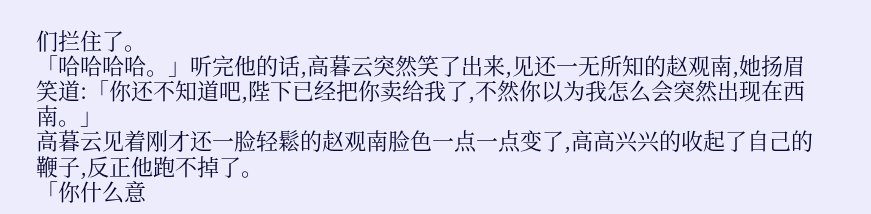们拦住了。
「哈哈哈哈。」听完他的话,高暮云突然笑了出来,见还一无所知的赵观南,她扬眉笑道:「你还不知道吧,陛下已经把你卖给我了,不然你以为我怎么会突然出现在西南。」
高暮云见着刚才还一脸轻鬆的赵观南脸色一点一点变了,高高兴兴的收起了自己的鞭子,反正他跑不掉了。
「你什么意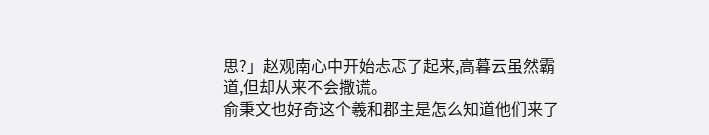思?」赵观南心中开始忐忑了起来,高暮云虽然霸道,但却从来不会撒谎。
俞秉文也好奇这个羲和郡主是怎么知道他们来了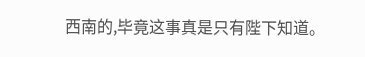西南的,毕竟这事真是只有陛下知道。